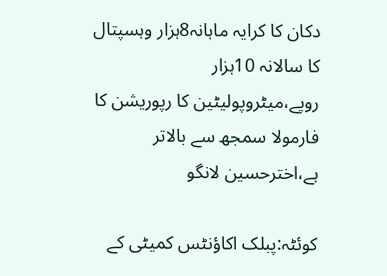دکان کا کرایہ ماہانہ8ہزار وہسپتال کا سالانہ 10ہزار روپے،میٹروپولیٹین کا رپوریشن کا فارمولا سمجھ سے بالاتر ہے،اخترحسین لانگو

کوئٹہ:پبلک اکاؤنٹس کمیٹی کے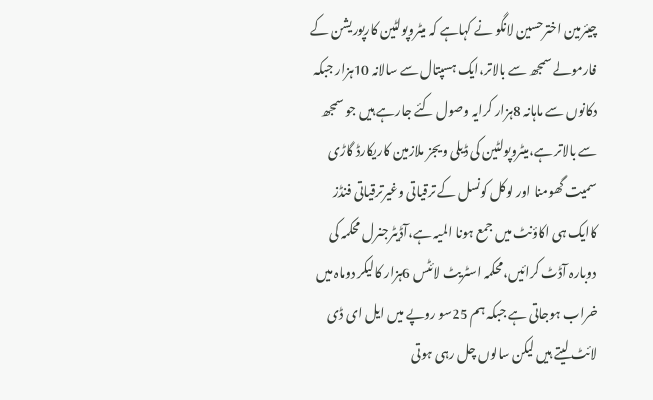چیئرمین اخترحسین لانگو نے کہاہے کہ میٹروپولٹین کارپوریشن کے فارمولے سمجھ سے بالاتر،ایک ہسپتال سے سالانہ 10ہزار جبکہ دکانوں سے ماہانہ 8ہزار کرایہ وصول کئے جارہے ہیں جو سمجھ سے بالاتر ہے،میٹروپولٹین کی ڈیلی ویجز ملازمین کاریکارڈ گاڑی سمیت گھومنا اور لوکل کونسل کے ترقیاتی وغیرترقیاتی فنڈز کاایک ہی اکاؤنٹ میں جمع ہونا المیہ ہے،آڈیٹرجنرل محکمہ کی دوبارہ آڈٹ کرائیں،محکمہ اسٹریٹ لائٹس 6ہزار کالیکر دوماہ میں خراب ہوجاتی ہے جبکہ ہم 25سو روپے میں ایل ای ڈی لائٹ لیتے ہیں لیکن سالوں چل رہی ہوتی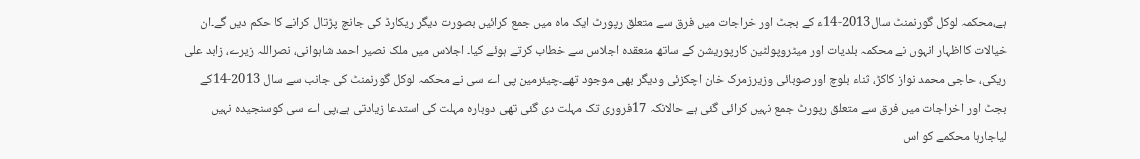ہے،محکمہ لوکل گورنمنٹ سال2013-14ء کے بجٹ اور خراجات میں فرق سے متعلق رپورٹ ایک ماہ میں جمع کرائیں بصورت دیگر ریکارڈ کی جانچ پڑتال کرانے کا حکم دیں گے۔ان خیالات کااظہار انہوں نے محکمہ بلدیات اور میٹروپولٹین کارپوریشن کے ساتھ منعقدہ اجلاس سے خطاب کرتے ہوئے کیا۔ اجلاس میں ملک نصیر احمد شاہوانی، نصراللہ زیرے، زابد علی ریکی، حاجی محمد نواز کاکڑ، ثناء بلوچ اورصوبائی وزیرزمرک خان اچکزئی ودیگر بھی موجود تھے۔چیئرمین پی اے سی نے محکمہ لوکل گورنمنٹ کی جانب سے سال 2013-14کے بجٹ اور اخراجات میں فرق سے متعلق رپورٹ جمع نہیں کرائی گئی ہے حالانکہ 17فروری تک مہلت دی گئی تھی دوبارہ مہلت کی استدعا زیادتی ہے،پی اے سی کوسنجیدہ نہیں لیاجارہا محکمے کو اس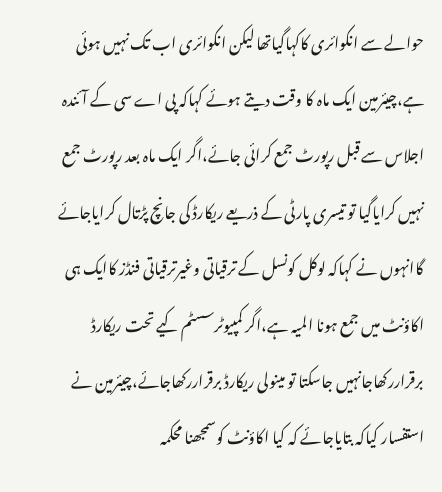حوالے سے انکوائری کاکہاگیاتھا لیکن انکوائری اب تک نہیں ہوئی ہے،چیئرمین ایک ماہ کا وقت دیتے ہوئے کہاکہ پی اے سی کے آئندہ اجلاس سے قبل رپورٹ جمع کرائی جائے،اگر ایک ماہ بعد رپورٹ جمع نہیں کرایاگیا تو تیسری پارٹی کے ذریعے ریکارڈ کی جانچ پڑتال کرایاجائے گاانہوں نے کہاکہ لوکل کونسل کے ترقیاتی وغیرترقیاتی فنڈز کاایک ہی اکاؤنٹ میں جمع ہونا المیہ ہے،اگر کمپیوٹرسسٹم کیے تحت ریکارڈ برقراررکھاجانہیں جاسکتا تو مینولی ریکارڈ برقراررکھاجائے،چیئرمین نے استفسار کیاکہ بتایاجائے کہ کیا اکاؤنٹ کوسمجھنا محکمہ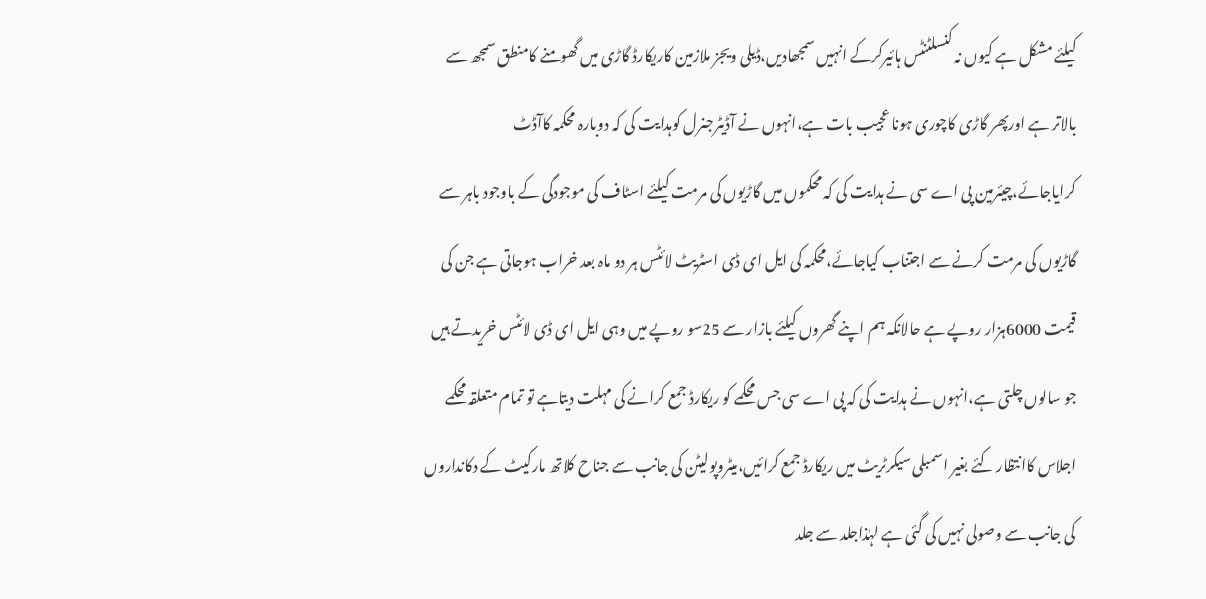کیلئے مشکل ہے کیوں نہ کنسلٹنٹس ہائیرکرکے انہیں سمجھادیں،ڈیلی ویجز ملازمین کاریکارڈ گاڑی میں گھومنے کامنطق سمجھ سے بالاتر ہے اورپھر گاڑی کاچوری ہونا عجیب بات ہے،انہوں نے آڈیٹرجنرل کوہدایت کی کہ دوبارہ محکمہ کاآڈٹ کرایاجائے،چیئرمین پی اے سی نے ہدایت کی کہ محکموں میں گاڑیوں کی مرمت کیلئے اسٹاف کی موجودگی کے باوجود باہر سے گاڑیوں کی مرمت کرنے سے اجتناب کیاجائے،محکمہ کی ایل ای ڈی اسٹریٹ لائٹس ہر دو ماہ بعد خراب ہوجاتی ہے جن کی قیمت 6000ہزار روپے ہے حالانکہ ہم اپنے گھروں کیلئے بازار سے 25سو روپے میں وہی ایل ای ڈی لائٹس خریدتے ہیں جو سالوں چلتی ہے،انہوں نے ہدایت کی کہ پی اے سی جس محکمے کو ریکارڈ جمع کرانے کی مہلت دیتاہے تو تمام متعلقہ محکمے اجلاس کاانتظار کئے بغیر اسمبلی سیکرٹریٹ میں ریکارڈ جمع کرائیں،میٹروپولیٹن کی جانب سے جناح کلاتھ مارکیٹ کے دکانداروں کی جانب سے وصولی نہیں کی گئی ہے لہٰذاجلد سے جلد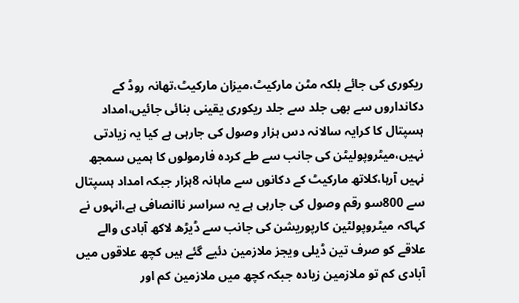ریکوری کی جائے بلکہ مٹن مارکیٹ،میزان مارکیٹ،تھانہ روڈ کے دکانداروں سے بھی جلد سے جلد ریکوری یقینی بنائی جائیں،امداد ہسپتال کا کرایہ سالانہ دس ہزار وصول کی جارہی ہے کیا یہ زیادتی نہیں،میٹروپولیٹن کی جانب سے طے کردہ فارمولوں کا ہمیں سمجھ نہیں آرہا،کلاتھ مارکیٹ کے دکانوں سے ماہانہ 8ہزار جبکہ امداد ہسپتال سے 800سو رقم وصول کی جارہی ہے یہ سراسر ناانصافی ہے،انہوں نے کہاکہ میٹروپولٹین کارپوریشن کی جانب سے ڈیڑھ لاکھ آبادی والے علاقے کو صرف تین ڈیلی ویجز ملازمین دئیے گئے ہیں کچھ علاقوں میں آبادی کم تو ملازمین زیادہ جبکہ کچھ میں ملازمین کم اور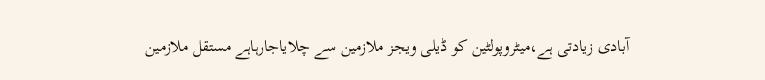آبادی زیادتی ہے،میٹروپولٹین کو ڈیلی ویجز ملازمین سے چلایاجارہاہے مستقل ملازمین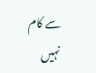سے کام نہیں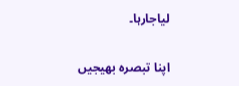لیاجارہا۔

اپنا تبصرہ بھیجیں